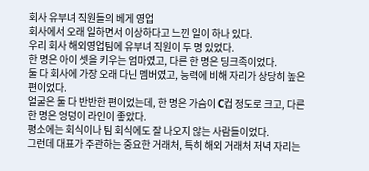회사 유부녀 직원들의 베게 영업
회사에서 오래 일하면서 이상하다고 느낀 일이 하나 있다.
우리 회사 해외영업팀에 유부녀 직원이 두 명 있었다.
한 명은 아이 셋을 키우는 엄마였고, 다른 한 명은 딩크족이었다.
둘 다 회사에 가장 오래 다닌 멤버였고, 능력에 비해 자리가 상당히 높은 편이었다.
얼굴은 둘 다 반반한 편이었는데, 한 명은 가슴이 C컵 정도로 크고, 다른 한 명은 엉덩이 라인이 좋았다.
평소에는 회식이나 팀 회식에도 잘 나오지 않는 사람들이었다.
그런데 대표가 주관하는 중요한 거래처, 특히 해외 거래처 저녁 자리는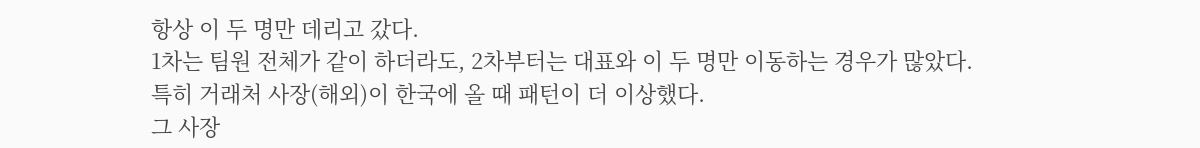항상 이 두 명만 데리고 갔다.
1차는 팀원 전체가 같이 하더라도, 2차부터는 대표와 이 두 명만 이동하는 경우가 많았다.
특히 거래처 사장(해외)이 한국에 올 때 패턴이 더 이상했다.
그 사장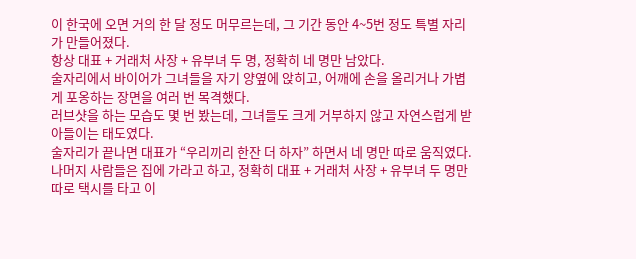이 한국에 오면 거의 한 달 정도 머무르는데, 그 기간 동안 4~5번 정도 특별 자리가 만들어졌다.
항상 대표 + 거래처 사장 + 유부녀 두 명, 정확히 네 명만 남았다.
술자리에서 바이어가 그녀들을 자기 양옆에 앉히고, 어깨에 손을 올리거나 가볍게 포옹하는 장면을 여러 번 목격했다.
러브샷을 하는 모습도 몇 번 봤는데, 그녀들도 크게 거부하지 않고 자연스럽게 받아들이는 태도였다.
술자리가 끝나면 대표가 “우리끼리 한잔 더 하자” 하면서 네 명만 따로 움직였다.
나머지 사람들은 집에 가라고 하고, 정확히 대표 + 거래처 사장 + 유부녀 두 명만 따로 택시를 타고 이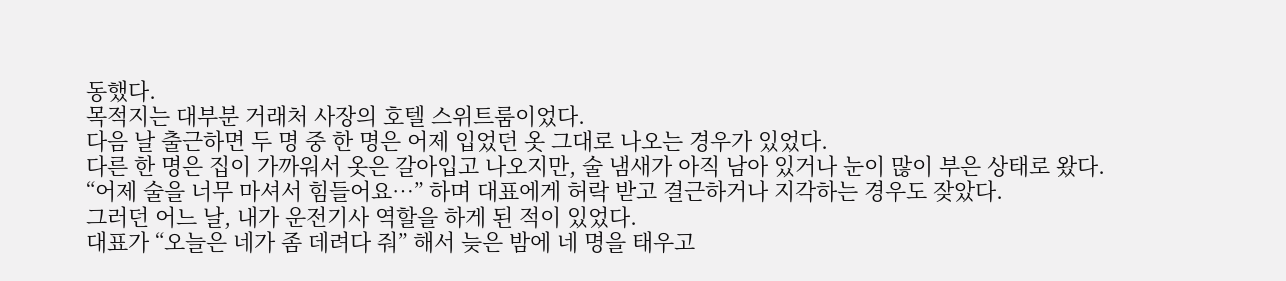동했다.
목적지는 대부분 거래처 사장의 호텔 스위트룸이었다.
다음 날 출근하면 두 명 중 한 명은 어제 입었던 옷 그대로 나오는 경우가 있었다.
다른 한 명은 집이 가까워서 옷은 갈아입고 나오지만, 술 냄새가 아직 남아 있거나 눈이 많이 부은 상태로 왔다.
“어제 술을 너무 마셔서 힘들어요…” 하며 대표에게 허락 받고 결근하거나 지각하는 경우도 잦았다.
그러던 어느 날, 내가 운전기사 역할을 하게 된 적이 있었다.
대표가 “오늘은 네가 좀 데려다 줘” 해서 늦은 밤에 네 명을 태우고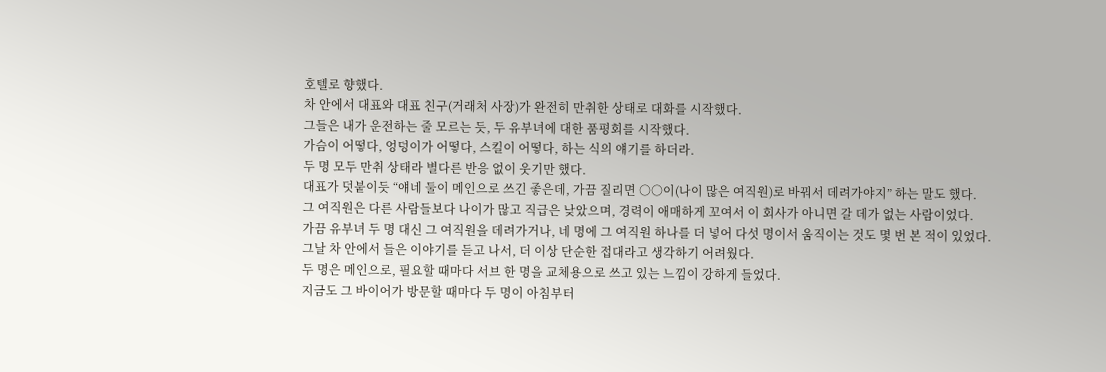호텔로 향했다.
차 안에서 대표와 대표 친구(거래처 사장)가 완전히 만취한 상태로 대화를 시작했다.
그들은 내가 운전하는 줄 모르는 듯, 두 유부녀에 대한 품평회를 시작했다.
가슴이 어떻다, 엉덩이가 어떻다, 스킬이 어떻다, 하는 식의 얘기를 하더라.
두 명 모두 만취 상태라 별다른 반응 없이 웃기만 했다.
대표가 덧붙이듯 “얘네 둘이 메인으로 쓰긴 좋은데, 가끔 질리면 ○○이(나이 많은 여직원)로 바꿔서 데려가야지” 하는 말도 했다.
그 여직원은 다른 사람들보다 나이가 많고 직급은 낮았으며, 경력이 애매하게 꼬여서 이 회사가 아니면 갈 데가 없는 사람이었다.
가끔 유부녀 두 명 대신 그 여직원을 데려가거나, 네 명에 그 여직원 하나를 더 넣어 다섯 명이서 움직이는 것도 몇 번 본 적이 있었다.
그날 차 안에서 들은 이야기를 듣고 나서, 더 이상 단순한 접대라고 생각하기 어려웠다.
두 명은 메인으로, 필요할 때마다 서브 한 명을 교체용으로 쓰고 있는 느낌이 강하게 들었다.
지금도 그 바이어가 방문할 때마다 두 명이 아침부터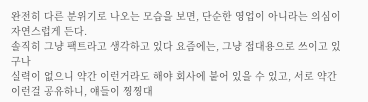완전히 다른 분위기로 나오는 모습을 보면, 단순한 영업이 아니라는 의심이 자연스럽게 든다.
솔직히 그냥 팩트라고 생각하고 있다 요즘에는, 그냥 접대용으로 쓰이고 있구나
실력이 없으니 약간 이런거라도 해야 회사에 붙어 있을 수 있고, 서로 약간 이런걸 공유하니, 얘들이 찡찡대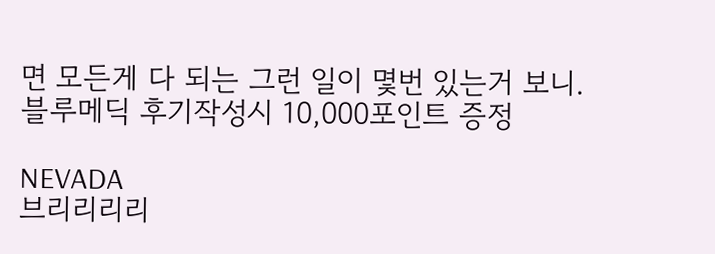면 모든게 다 되는 그런 일이 몇번 있는거 보니.
블루메딕 후기작성시 10,000포인트 증정

NEVADA
브리리리리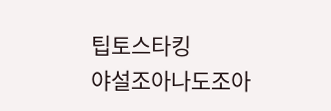팁토스타킹
야설조아나도조아